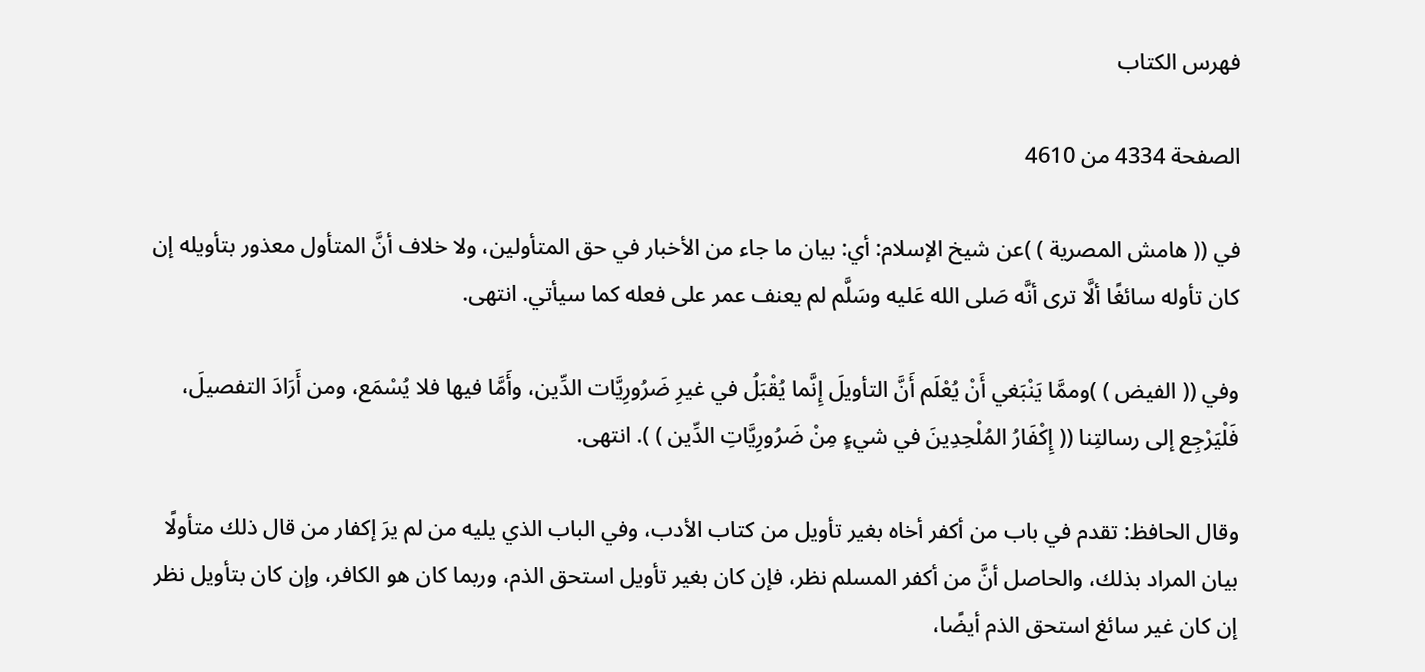فهرس الكتاب

الصفحة 4334 من 4610

في (( هامش المصرية ) )عن شيخ الإسلام: أي: بيان ما جاء من الأخبار في حق المتأولين، ولا خلاف أنَّ المتأول معذور بتأويله إن كان تأوله سائغًا ألَّا ترى أنَّه صَلى الله عَليه وسَلَّم لم يعنف عمر على فعله كما سيأتي. انتهى.

وفي (( الفيض ) )وممَّا يَنْبَغي أَنْ يُعْلَم أَنَّ التأويلَ إِنَّما يُقْبَلُ في غيرِ ضَرُورِيَّات الدِّين، وأَمَّا فيها فلا يُسْمَع، ومن أَرَادَ التفصيلَ، فَلْيَرْجِع إلى رسالتِنا (( إِكْفَارُ المُلْحِدِينَ في شيءٍ مِنْ ضَرُورِيَّاتِ الدِّين ) ). انتهى.

وقال الحافظ: تقدم في باب من أكفر أخاه بغير تأويل من كتاب الأدب، وفي الباب الذي يليه من لم يرَ إكفار من قال ذلك متأولًا بيان المراد بذلك، والحاصل أنَّ من أكفر المسلم نظر، فإن كان بغير تأويل استحق الذم، وربما كان هو الكافر، وإن كان بتأويل نظر إن كان غير سائغ استحق الذم أيضًا،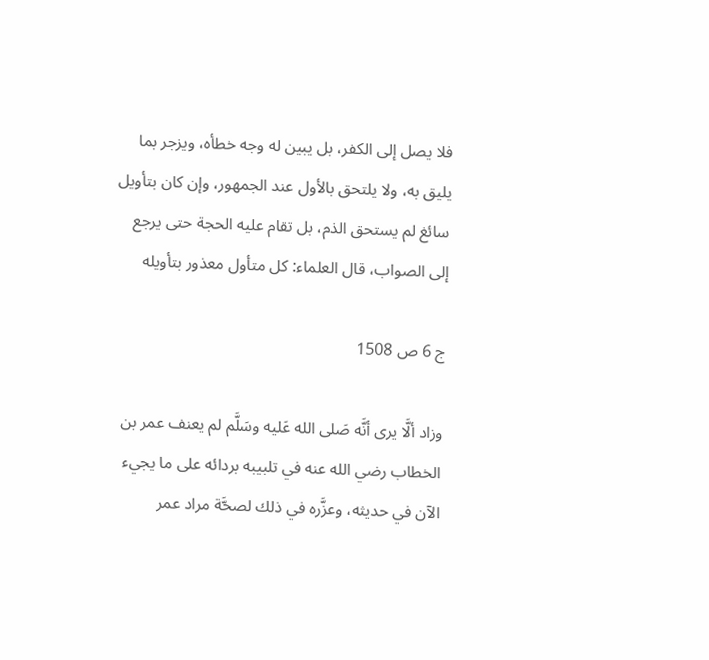فلا يصل إلى الكفر، بل يبين له وجه خطأه، ويزجر بما يليق به، ولا يلتحق بالأول عند الجمهور، وإن كان بتأويل سائغ لم يستحق الذم، بل تقام عليه الحجة حتى يرجع إلى الصواب، قال العلماء: كل متأول معذور بتأويله

ج 6 ص 1508

وزاد ألَّا يرى أنَّه صَلى الله عَليه وسَلَّم لم يعنف عمر بن الخطاب رضي الله عنه في تلبيبه بردائه على ما يجيء الآن في حديثه، وعزَّره في ذلك لصحَّة مراد عمر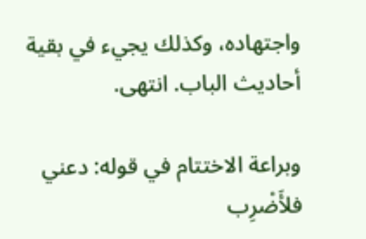واجتهاده، وكذلك يجيء في بقية أحاديث الباب. انتهى.

وبراعة الاختتام في قوله: دعني فلأَضْرِب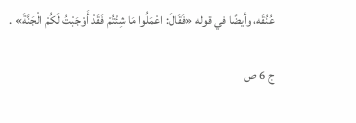عُنُقَه، وأيضًا في قوله «فَقَالَ: اعْمَلُوا مَا شِئْتُمْ فَقَدْ أَوْجَبْتُ لَكُمْ الْجَنَّةَ» .

ج 6 ص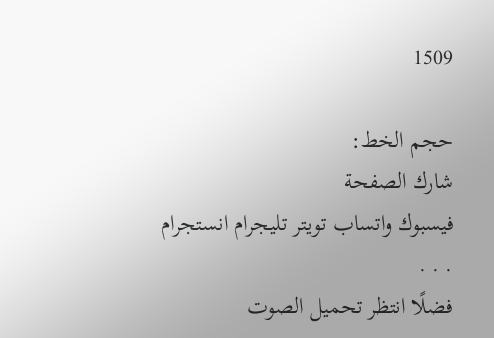1509

حجم الخط:
شارك الصفحة
فيسبوك واتساب تويتر تليجرام انستجرام
. . .
فضلًا انتظر تحميل الصوت